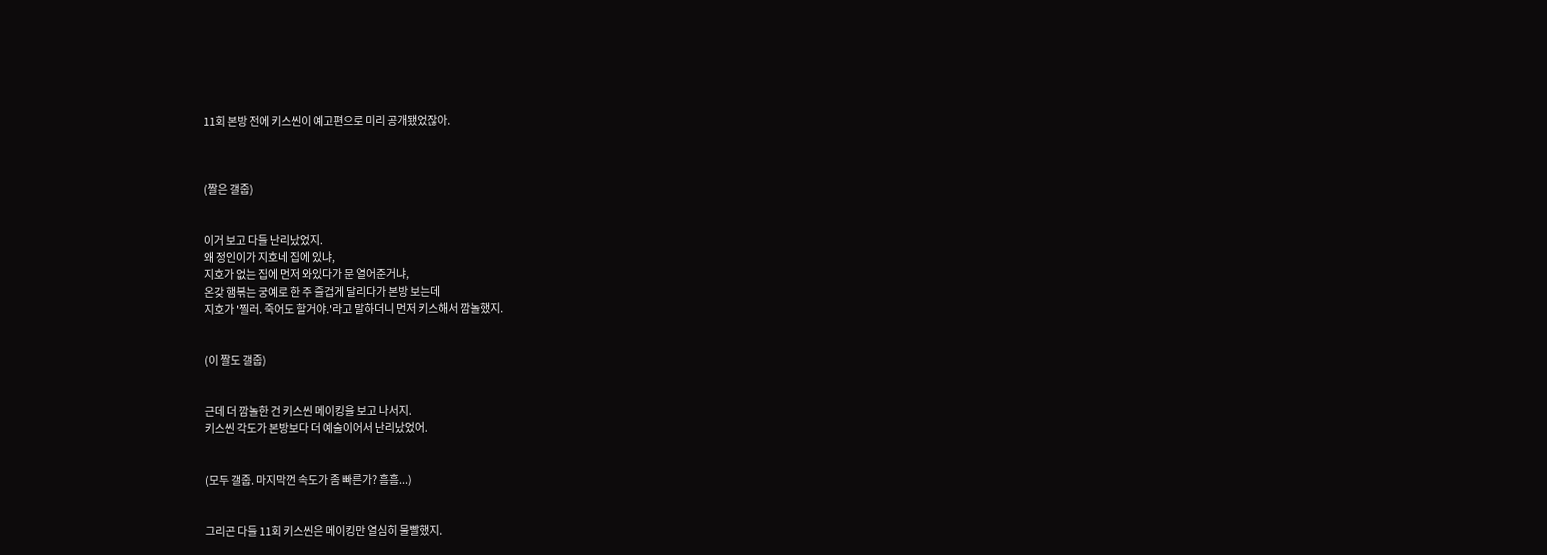11회 본방 전에 키스씬이 예고편으로 미리 공개됐었잖아.



(짤은 갤줍)


이거 보고 다들 난리났었지.
왜 정인이가 지호네 집에 있냐,
지호가 없는 집에 먼저 와있다가 문 열어준거냐,
온갖 햄볶는 궁예로 한 주 즐겁게 달리다가 본방 보는데
지호가 '찔러. 죽어도 할거야.'라고 말하더니 먼저 키스해서 깜놀했지.


(이 짤도 갤줍)


근데 더 깜놀한 건 키스씬 메이킹을 보고 나서지.
키스씬 각도가 본방보다 더 예술이어서 난리났었어.


(모두 갤줍. 마지막껀 속도가 좀 빠른가? 흠흠...)


그리곤 다들 11회 키스씬은 메이킹만 열심히 물빨했지.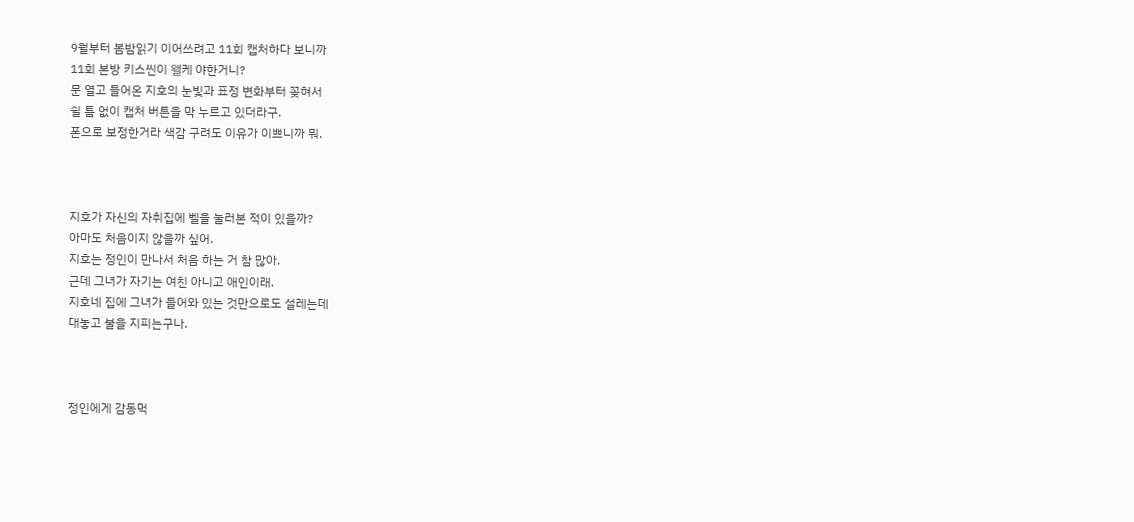9월부터 봄밤읽기 이어쓰려고 11회 캡처하다 보니까
11회 본방 키스씬이 왤케 야한거니?
문 열고 들어온 지호의 눈빛과 표정 변화부터 꽂혀서
쉴 틈 없이 캡처 버튼을 막 누르고 있더라구.
폰으로 보정한거라 색감 구려도 이유가 이쁘니까 뭐.



지호가 자신의 자취집에 벨을 눌러본 적이 있을까?
아마도 처음이지 않을까 싶어.
지호는 정인이 만나서 처음 하는 거 참 많아.
근데 그녀가 자기는 여친 아니고 애인이래.
지호네 집에 그녀가 들어와 있는 것만으로도 설레는데
대놓고 불을 지피는구나.



정인에게 감동먹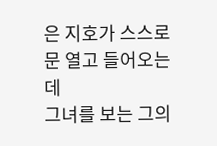은 지호가 스스로 문 열고 들어오는데
그녀를 보는 그의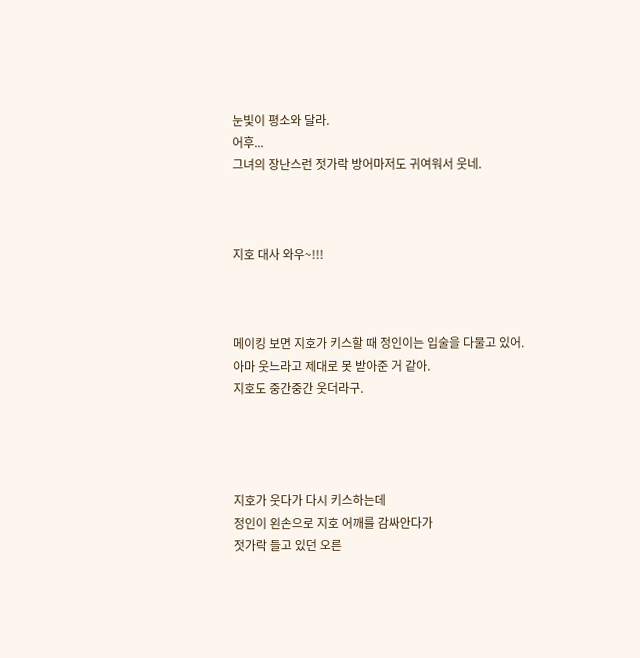눈빛이 평소와 달라.
어후...
그녀의 장난스런 젓가락 방어마저도 귀여워서 웃네.



지호 대사 와우~!!!



메이킹 보면 지호가 키스할 때 정인이는 입술을 다물고 있어.
아마 웃느라고 제대로 못 받아준 거 같아.
지호도 중간중간 웃더라구.




지호가 웃다가 다시 키스하는데
정인이 왼손으로 지호 어깨를 감싸안다가
젓가락 들고 있던 오른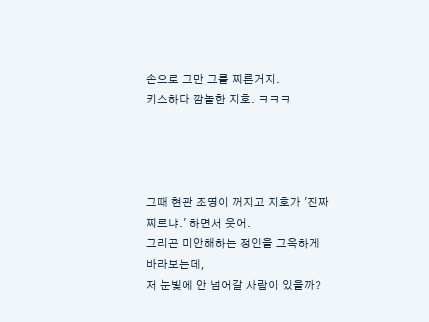손으로 그만 그를 찌른거지.
키스하다 깜놀한 지호. ㅋㅋㅋ




그때 현관 조명이 꺼지고 지호가 '진짜 찌르냐.' 하면서 웃어.
그리곤 미안해하는 정인을 그윽하게 바라보는데,
저 눈빛에 안 넘어갈 사람이 있을까?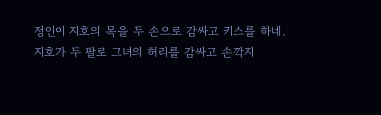정인이 지호의 목을 두 손으로 감싸고 키스를 하네.
지호가 두 팔로 그녀의 허리를 감싸고 손깍지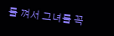를 껴서 그녀를 꼭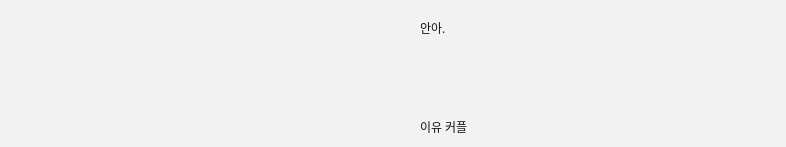안아.



이유 커플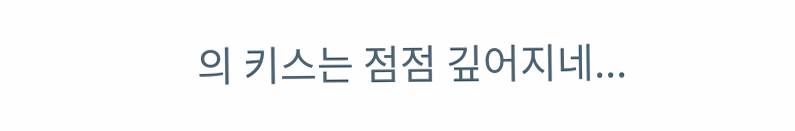의 키스는 점점 깊어지네...